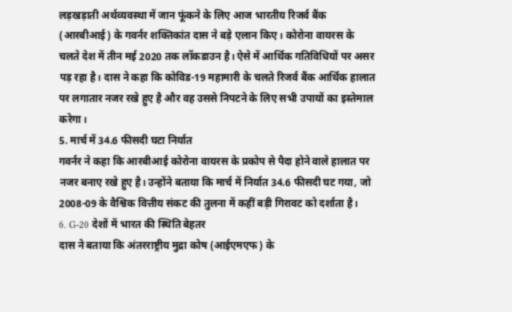लड़खड़ाती अर्थव्यवस्था में जान फूंकने के लिए आज भारतीय रिजर्व बैंक (आरबीआई) के गवर्नर शक्तिकांत दास ने बड़े एलान किए। कोरोना वायरस के चलते देश में तीन मई 2020 तक लॉकडाउन है। ऐसे में आर्थिक गतिविधियों पर असर पड़ रहा है। दास ने कहा कि कोविड-19 महामारी के चलते रिजर्व बैंक आर्थिक हालात पर लगातार नजर रखे हुए है और वह उससे निपटने के लिए सभी उपायों का इस्तेमाल करेगा।
5. मार्च में 34.6 फीसदी घटा निर्यात
गवर्नर ने कहा कि आरबीआई कोरोना वायरस के प्रकोप से पैदा होने वाले हालात पर नजर बनाए रखे हुए है। उन्होंने बताया कि मार्च में निर्यात 34.6 फीसदी घट गया, जो 2008-09 के वैश्विक वित्तीय संकट की तुलना में कहीं बड़ी गिरावट को दर्शाता है।
6. G-20 देशों में भारत की स्थिति बेहतर
दास ने बताया कि अंतरराष्ट्रीय मुद्रा कोष (आईएमएफ) के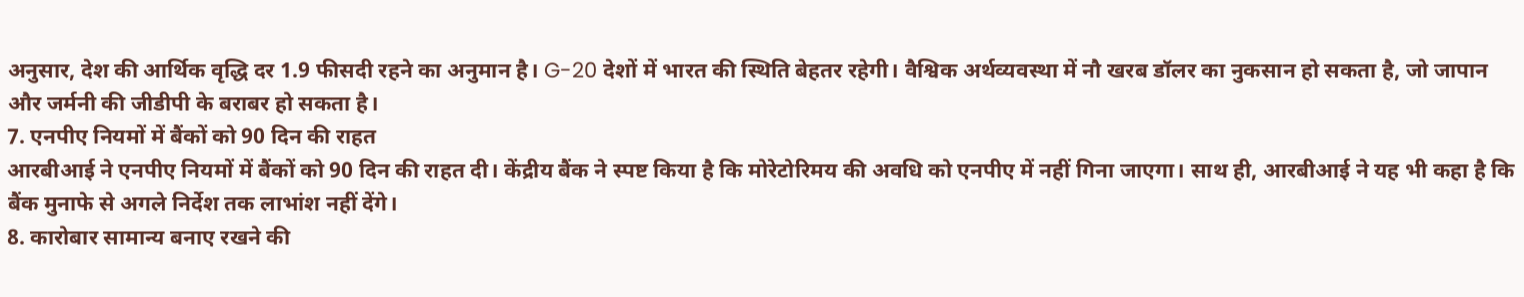अनुसार, देश की आर्थिक वृद्धि दर 1.9 फीसदी रहने का अनुमान है। G-20 देशों में भारत की स्थिति बेहतर रहेगी। वैश्विक अर्थव्यवस्था में नौ खरब डॉलर का नुकसान हो सकता है, जो जापान और जर्मनी की जीडीपी के बराबर हो सकता है।
7. एनपीए नियमों में बैंकों को 90 दिन की राहत
आरबीआई ने एनपीए नियमों में बैंकों को 90 दिन की राहत दी। केंद्रीय बैंक ने स्पष्ट किया है कि मोरेटोरिमय की अवधि को एनपीए में नहीं गिना जाएगा। साथ ही, आरबीआई ने यह भी कहा है कि बैंक मुनाफे से अगले निर्देश तक लाभांश नहीं देंगे।
8. कारोबार सामान्य बनाए रखने की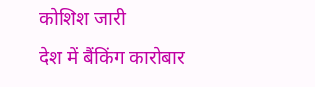कोशिश जारी
देश में बैंकिंग कारोबार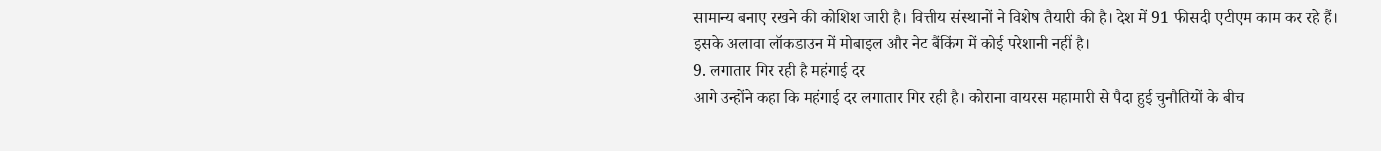सामान्य बनाए रखने की कोशिश जारी है। वित्तीय संस्थानों ने विशेष तैयारी की है। देश में 91 फीसदी एटीएम काम कर रहे हैं।
इसके अलावा लॉकडाउन में मोबाइल और नेट बैंकिंग में कोई परेशानी नहीं है।
9. लगातार गिर रही है महंगाई दर
आगे उन्होंने कहा कि महंगाई दर लगातार गिर रही है। कोराना वायरस महामारी से पैदा हुई चुनौतियों के बीच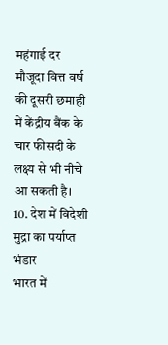महंगाई दर मौजूदा वित्त वर्ष की दूसरी छमाही में केंद्रीय बैंक के चार फीसदी के लक्ष्य से भी नीचे आ सकती है।
10. देश में विदेशी मुद्रा का पर्याप्त भंडार
भारत में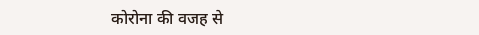कोरोना की वजह से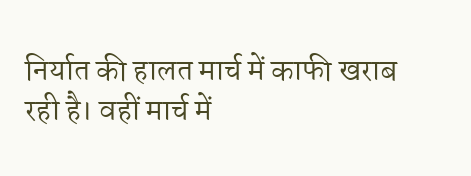निर्यात की हालत मार्च में काफी खराब रही है। वहीं मार्च में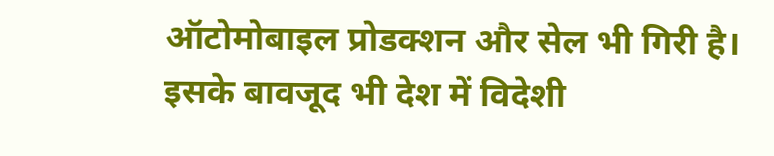ऑटोमोबाइल प्रोडक्शन और सेल भी गिरी है। इसके बावजूद भी देश में विदेशी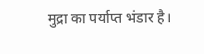मुद्रा का पर्याप्त भंडार है।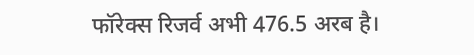फॉरेक्स रिजर्व अभी 476.5 अरब है।